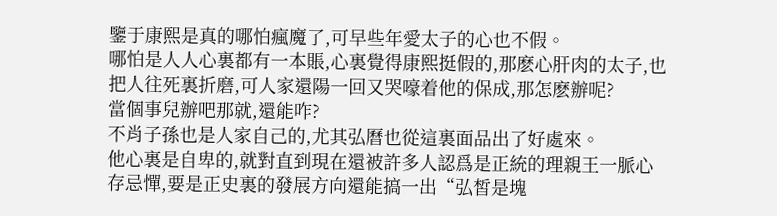鑒于康熙是真的哪怕瘋魔了,可早些年愛太子的心也不假。
哪怕是人人心裏都有一本賬,心裏覺得康熙挺假的,那麽心肝肉的太子,也把人往死裏折磨,可人家還陽一回又哭嚎着他的保成,那怎麽辦呢?
當個事兒辦吧那就,還能咋?
不肖子孫也是人家自己的,尤其弘曆也從這裏面品出了好處來。
他心裏是自卑的,就對直到現在還被許多人認爲是正統的理親王一脈心存忌憚,要是正史裏的發展方向還能搞一出“弘皙是塊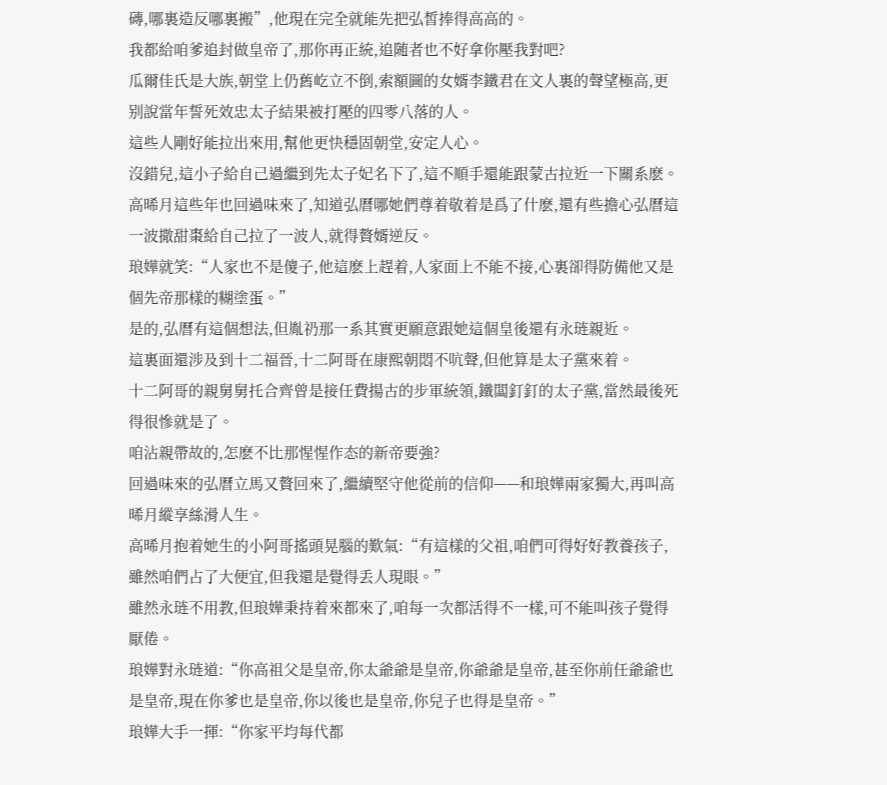磚,哪裏造反哪裏搬”,他現在完全就能先把弘皙捧得高高的。
我都給咱爹追封做皇帝了,那你再正統,追随者也不好拿你壓我對吧?
瓜爾佳氏是大族,朝堂上仍舊屹立不倒,索額圖的女婿李鐵君在文人裏的聲望極高,更别說當年誓死效忠太子結果被打壓的四零八落的人。
這些人剛好能拉出來用,幫他更快穩固朝堂,安定人心。
沒錯兒,這小子給自己過繼到先太子妃名下了,這不順手還能跟蒙古拉近一下關系麽。
高晞月這些年也回過味來了,知道弘曆哪她們尊着敬着是爲了什麽,還有些擔心弘曆這一波撒甜棗給自己拉了一波人,就得贅婿逆反。
琅嬅就笑:“人家也不是傻子,他這麽上趕着,人家面上不能不接,心裏卻得防備他又是個先帝那樣的糊塗蛋。”
是的,弘曆有這個想法,但胤礽那一系其實更願意跟她這個皇後還有永琏親近。
這裏面還涉及到十二福晉,十二阿哥在康熙朝悶不吭聲,但他算是太子黨來着。
十二阿哥的親舅舅托合齊曾是接任費揚古的步軍統領,鐵闆釘釘的太子黨,當然最後死得很慘就是了。
咱沾親帶故的,怎麽不比那惺惺作态的新帝要強?
回過味來的弘曆立馬又贅回來了,繼續堅守他從前的信仰——和琅嬅兩家獨大,再叫高晞月縱享絲滑人生。
高晞月抱着她生的小阿哥搖頭晃腦的歎氣:“有這樣的父祖,咱們可得好好教養孩子,雖然咱們占了大便宜,但我還是覺得丢人現眼。”
雖然永琏不用教,但琅嬅秉持着來都來了,咱每一次都活得不一樣,可不能叫孩子覺得厭倦。
琅嬅對永琏道:“你高祖父是皇帝,你太爺爺是皇帝,你爺爺是皇帝,甚至你前任爺爺也是皇帝,現在你爹也是皇帝,你以後也是皇帝,你兒子也得是皇帝。”
琅嬅大手一揮:“你家平均每代都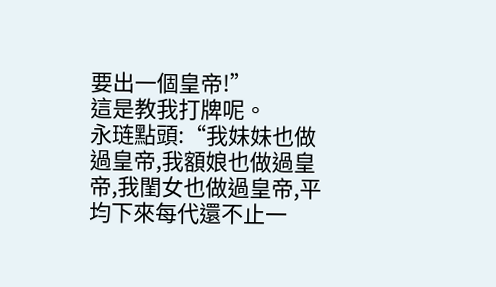要出一個皇帝!”
這是教我打牌呢。
永琏點頭:“我妹妹也做過皇帝,我額娘也做過皇帝,我閨女也做過皇帝,平均下來每代還不止一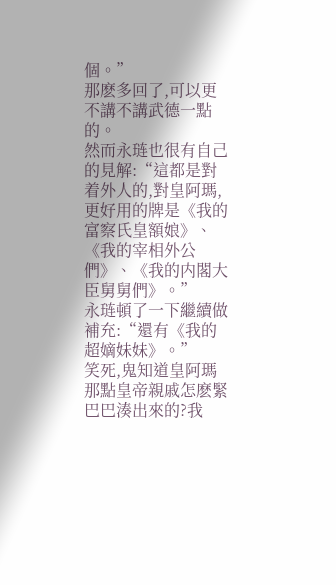個。”
那麽多回了,可以更不講不講武德一點的。
然而永琏也很有自己的見解:“這都是對着外人的,對皇阿瑪,更好用的牌是《我的富察氏皇額娘》、《我的宰相外公們》、《我的内閣大臣舅舅們》。”
永琏頓了一下繼續做補充:“還有《我的超嫡妹妹》。”
笑死,鬼知道皇阿瑪那點皇帝親戚怎麽緊巴巴湊出來的?我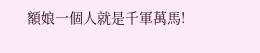額娘一個人就是千軍萬馬!